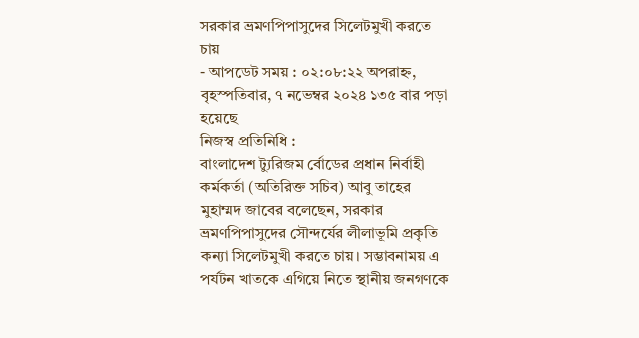সরকার ভ্রমণপিপাসুদের সিলেটমুখী করতে চায়
- আপডেট সময় : ০২:০৮:২২ অপরাহ্ন, বৃহস্পতিবার, ৭ নভেম্বর ২০২৪ ১৩৫ বার পড়া হয়েছে
নিজস্ব প্রতিনিধি :
বাংলাদেশ ট্যুরিজম র্বোডের প্রধান নির্বাহী কর্মকর্তা (অতিরিক্ত সচিব) আবু তাহের মুহাম্মদ জাবের বলেছেন, সরকার ভ্রমণপিপাসুদের সৌন্দর্যের লীলাভূমি প্রকৃতি কন্যা সিলেটমুখী করতে চায়। সম্ভাবনাময় এ পর্যটন খাতকে এগিয়ে নিতে স্থানীয় জনগণকে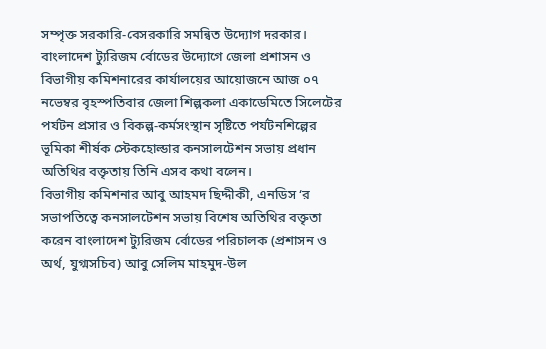সম্পৃক্ত সরকারি-বেসরকারি সমন্বিত উদ্যোগ দরকার। বাংলাদেশ ট্যুরিজম র্বোডের উদ্যোগে জেলা প্রশাসন ও বিভাগীয় কমিশনারের কার্যালয়ের আয়োজনে আজ ০৭ নভেম্বর বৃহস্পতিবার জেলা শিল্পকলা একাডেমিতে সিলেটের পর্যটন প্রসার ও বিকল্প-কর্মসংস্থান সৃষ্টিতে পর্যটনশিল্পের ভূমিকা শীর্ষক স্টেকহোল্ডার কনসালটেশন সভায় প্রধান অতিথির বক্তৃতায় তিনি এসব কথা বলেন।
বিভাগীয় কমিশনার আবু আহমদ ছিদ্দীকী, এনডিস ‘র সভাপতিত্বে কনসালটেশন সভায় বিশেষ অতিথির বক্তৃতা করেন বাংলাদেশ ট্যুরিজম র্বোডের পরিচালক (প্রশাসন ও অর্থ, যুগ্মসচিব) আবু সেলিম মাহমুদ-উল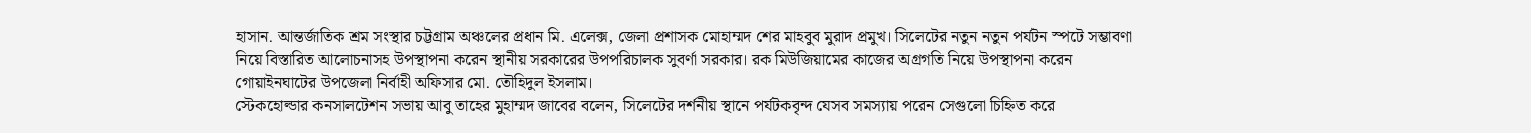হাসান. আন্তর্জাতিক শ্রম সংস্থার চট্টগ্রাম অঞ্চলের প্রধান মি. এলেক্স, জেলা প্রশাসক মোহাম্মদ শের মাহবুব মুরাদ প্রমুখ। সিলেটের নতুন নতুন পর্যটন স্পটে সম্ভাবণা নিয়ে বিস্তারিত আলোচনাসহ উপস্থাপনা করেন স্থানীয় সরকারের উপপরিচালক সুবর্ণা সরকার। রক মিউজিয়ামের কাজের অগ্রগতি নিয়ে উপস্থাপনা করেন গোয়াইনঘাটের উপজেলা নির্বাহী অফিসার মো. তৌহিদুল ইসলাম।
স্টেকহোল্ডার কনসালটেশন সভায় আবু তাহের মুহাম্মদ জাবের বলেন, সিলেটের দর্শনীয় স্থানে পর্যটকবৃন্দ যেসব সমস্যায় পরেন সেগুলো চিহ্নিত করে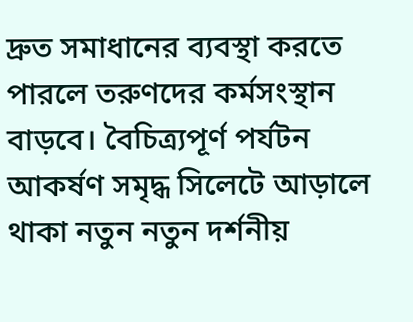দ্রুত সমাধানের ব্যবস্থা করতে পারলে তরুণদের কর্মসংস্থান বাড়বে। বৈচিত্র্যপূর্ণ পর্যটন আকর্ষণ সমৃদ্ধ সিলেটে আড়ালে থাকা নতুন নতুন দর্শনীয়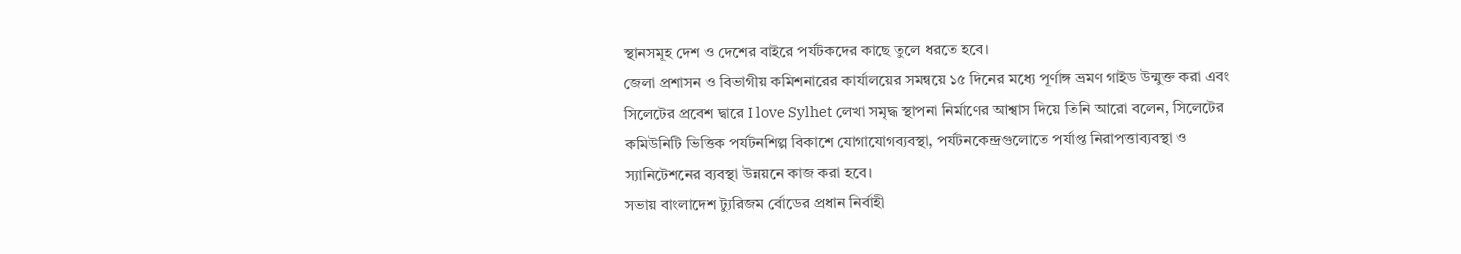স্থানসমূহ দেশ ও দেশের বাইরে পর্যটকদের কাছে তুলে ধরতে হবে।
জেলা প্রশাসন ও বিভাগীয় কমিশনারের কার্যালয়ের সমন্বয়ে ১৫ দিনের মধ্যে পূর্ণাঙ্গ ভ্রমণ গাইড উন্মুক্ত করা এবং সিলেটের প্রবেশ দ্বারে I love Sylhet লেখা সমৃদ্ধ স্থাপনা নির্মাণের আশ্বাস দিয়ে তিনি আরো বলেন, সিলেটের কমিউনিটি ভিত্তিক পর্যটনশিল্প বিকাশে যোগাযোগব্যবস্থা, পর্যটনকেন্দ্রগুলোতে পর্যাপ্ত নিরাপত্তাব্যবস্থা ও স্যানিটেশনের ব্যবস্থা উন্নয়নে কাজ করা হবে।
সভায় বাংলাদেশ ট্যুরিজম র্বোডের প্রধান নির্বাহী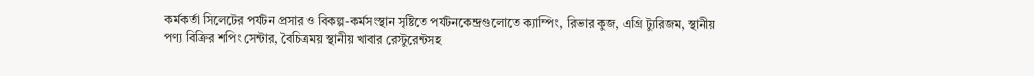কর্মকর্তা সিলেটের পর্যটন প্রসার ও বিকল্প-কর্মসংস্থান সৃষ্টিতে পর্যটনকেন্দ্রগুলোতে ক্যাম্পিং, রিভার কুজ, এগ্রি ট্যুরিজম, স্থানীয় পণ্য বিক্রির শপিং সেন্টার, বৈচিত্রময় স্থানীয় খাবার রেস্টুরেন্টসহ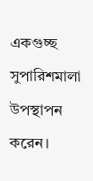একগুচ্ছ সুপারিশমালা উপস্থাপন করেন।